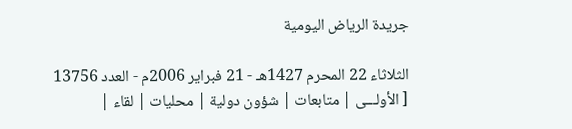جريدة الرياض اليومية

الثلاثاء 22 المحرم 1427هـ - 21 فبراير 2006م - العدد 13756
[ الأولـــى | متابعات | شؤون دولية | محليات | لقاء |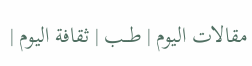مقالات اليوم | طــب | ثقافة اليوم |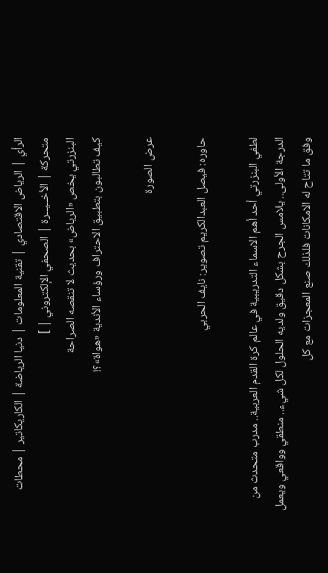الرأي | الرياض الاقتصادي | تقنية المعلومات | دنيا الرياضة | الكاريكاتير | محطات متحركة | الأخــيــرة | الصحفي الإلكتروني | ]
البنزرتي يخص «الرياض» بحديث لا تنقصه الصراحة
كيف تطالبون بتطبيق الاحتراف ورؤساء الأندية «هواة»؟!

عرض الصورة

حاوره: فيصل العبدالكريم تصوير: نايف الحربي

لطفي البنزرتي أحد أهم الاسماء التدريبية في عالم كرة القدم العربية.. مدرب متحدث من الدرجة الأولى.. يلامس الجرح بشكل دقيق ولديه الحلول لكل شيء.. منطقي وواقعي ويعمل وفق ما تتاح له الامكانات فلذلك صنع المعجزات مع كل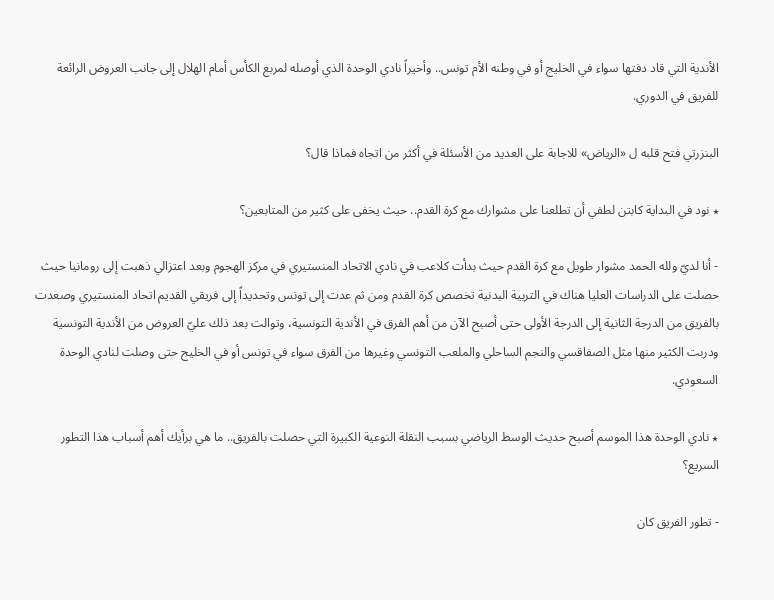الأندية التي قاد دفتها سواء في الخليج أو في وطنه الأم تونس.. وأخيراً نادي الوحدة الذي أوصله لمربع الكأس أمام الهلال إلى جانب العروض الرائعة للفريق في الدوري.

البنزرتي فتح قلبه ل «الرياض» للاجابة على العديد من الأسئلة في أكثر من اتجاه فماذا قال؟

٭ نود في البداية كابتن لطفي أن تطلعنا على مشوارك مع كرة القدم.. حيث يخفى على كثير من المتابعين؟

- أنا لديّ ولله الحمد مشوار طويل مع كرة القدم حيث بدأت كلاعب في نادي الاتحاد المنستيري في مركز الهجوم وبعد اعتزالي ذهبت إلى رومانيا حيث حصلت على الدراسات العليا هناك في التربية البدنية تخصص كرة القدم ومن ثم عدت إلى تونس وتحديداً إلى فريقي القديم اتحاد المنستيري وصعدت بالفريق من الدرجة الثانية إلى الدرجة الأولى حتى أصبح الآن من أهم الفرق في الأندية التونسية، وتوالت بعد ذلك عليّ العروض من الأندية التونسية ودربت الكثير منها مثل الصفاقسي والنجم الساحلي والملعب التونسي وغيرها من الفرق سواء في تونس أو في الخليج حتى وصلت لنادي الوحدة السعودي.

٭ نادي الوحدة هذا الموسم أصبح حديث الوسط الرياضي بسبب النقلة النوعية الكبيرة التي حصلت بالفريق.. ما هي برأيك أهم أسباب هذا التطور السريع؟

- تطور الفريق كان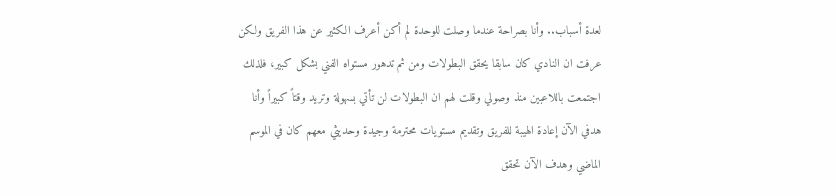لعدة أسباب.. وأنا بصراحة عندما وصلت للوحدة لم أكن أعرف الكثير عن هذا الفريق ولكن عرفت ان النادي كان سابقا يحقق البطولات ومن ثم تدهور مستواه الفني بشكل كبير، فلذلك اجتمعت باللاعبين منذ وصولي وقلت لهم ان البطولات لن تأتي بسهولة وتريد وقتاً كبيراً وأنا هدفي الآن إعادة الهيبة للفريق وتقديم مستويات محترمة وجيدة وحديثي معهم كان في الموسم الماضي وهدف الآن تحقق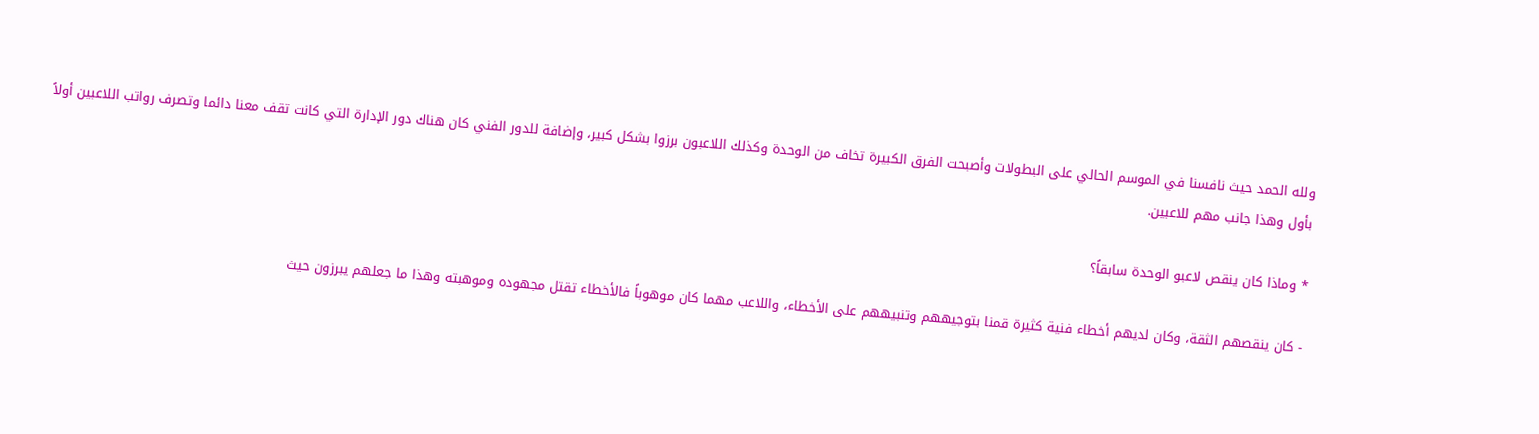ولله الحمد حيث نافسنا في الموسم الحالي على البطولات وأصبحت الفرق الكبيرة تخاف من الوحدة وكذلك اللاعبون برزوا بشكل كبير، وإضافة للدور الفني كان هناك دور الإدارة التي كانت تقف معنا دائما وتصرف رواتب اللاعبين أولاً بأول وهذا جانب مهم للاعبين.

٭ وماذا كان ينقص لاعبو الوحدة سابقاً؟

- كان ينقصهم الثقة، وكان لديهم أخطاء فنية كثيرة قمنا بتوجيههم وتنبيههم على الأخطاء، واللاعب مهما كان موهوباً فالأخطاء تقتل مجهوده وموهبته وهذا ما جعلهم يبرزون حيث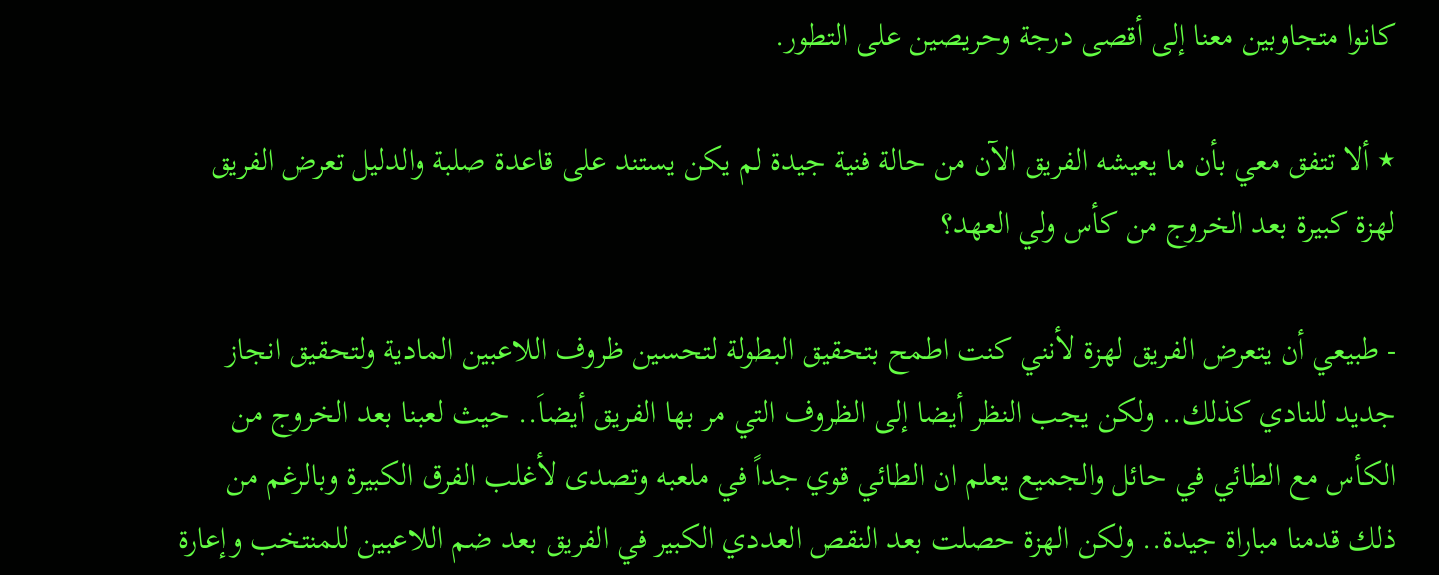كانوا متجاوبين معنا إلى أقصى درجة وحريصين على التطور.

٭ ألا تتفق معي بأن ما يعيشه الفريق الآن من حالة فنية جيدة لم يكن يستند على قاعدة صلبة والدليل تعرض الفريق لهزة كبيرة بعد الخروج من كأس ولي العهد؟

- طبيعي أن يتعرض الفريق لهزة لأنني كنت اطمح بتحقيق البطولة لتحسين ظروف اللاعبين المادية ولتحقيق انجاز جديد للنادي كذلك.. ولكن يجب النظر أيضا إلى الظروف التي مر بها الفريق أيضاَ.. حيث لعبنا بعد الخروج من الكأس مع الطائي في حائل والجميع يعلم ان الطائي قوي جداً في ملعبه وتصدى لأغلب الفرق الكبيرة وبالرغم من ذلك قدمنا مباراة جيدة.. ولكن الهزة حصلت بعد النقص العددي الكبير في الفريق بعد ضم اللاعبين للمنتخب وإعارة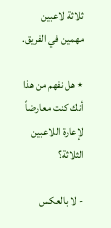ثلاثة لاعبين مهمين في الفريق.

٭ هل نفهم من هذا أنك كنت معارضاً لإعارة اللاعبين الثلاثة؟

- لا بالعكس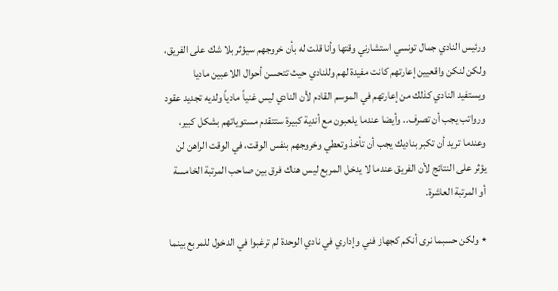ورئيس النادي جمال تونسي استشارني وقتها وأنا قلت له بأن خروجهم سيؤثر بلا شك على الفريق، ولكن لنكن واقعيين إعارتهم كانت مفيدة لهم وللنادي حيث تتحسن أحوال اللاعبين ماديا ويستفيد النادي كذلك من إعارتهم في الموسم القادم لأن النادي ليس غنياً مادياً ولديه تجديد عقود ورواتب يجب أن تصرف.. وأيضا عندما يلعبون مع أندية كبيرة ستتقدم مستوياتهم بشكل كبير، وعندما تريد أن تكبر بناديك يجب أن تأخذ وتعطي وخروجهم بنفس الوقت، في الوقت الراهن لن يؤثر على النتائج لأن الفريق عندما لا يدخل المربع ليس هناك فرق بين صاحب المرتبة الخامسة أو المرتبة العاشرة.

٭ ولكن حسبما نرى أنكم كجهاز فني وإداري في نادي الوحدة لم ترغبوا في الدخول للمربع بينما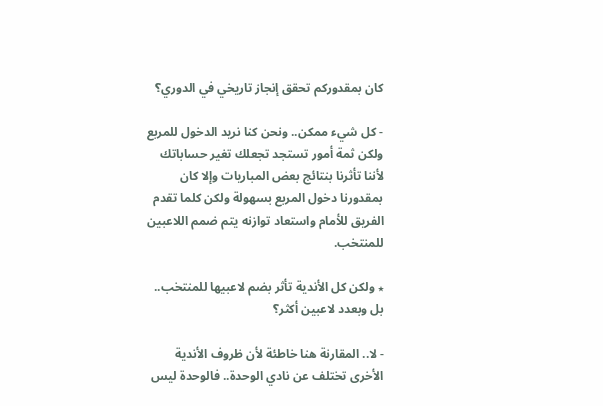كان بمقدوركم تحقق إنجاز تاريخي في الدوري؟

- كل شيء ممكن.. ونحن كنا نريد الدخول للمربع ولكن ثمة أمور تستجد تجعلك تغير حساباتك لأننا تأثرنا بنتائج بعض المباريات وإلا كان بمقدورنا دخول المربع بسهولة ولكن كلما تقدم الفريق للأمام واستعاد توازنه يتم ضمم اللاعبين للمنتخب.

٭ ولكن كل الأندية تأثر بضم لاعبيها للمنتخب.. بل وبعدد لاعبين أكثر؟

- لا.. المقارنة هنا خاطئة لأن ظروف الأندية الأخرى تختلف عن نادي الوحدة.. فالوحدة ليس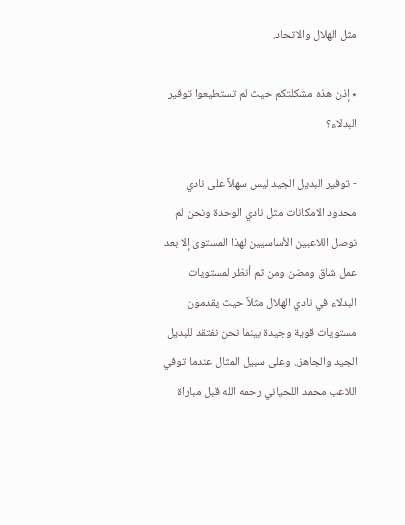مثل الهلال والاتحاد.

٭ إذن هذه مشكلتكم حيث لم تستطيعوا توفير البدلاء؟

- توفير البديل الجيد ليس سهلاً على نادي محدود الامكانات مثل نادي الوحدة ونحن لم نوصل اللاعبين الأساسيين لهذا المستوى إلا بعد عمل شاق ومضن ومن ثم أنظر لمستويات البدلاء في نادي الهلال مثلاً حيث يقدمون مستويات قوية وجيدة بينما نحن نفتقد للبديل الجيد والجاهز.. وعلى سبيل المثال عندما توفي اللاعب محمد اللحياني رحمه الله قبل مباراة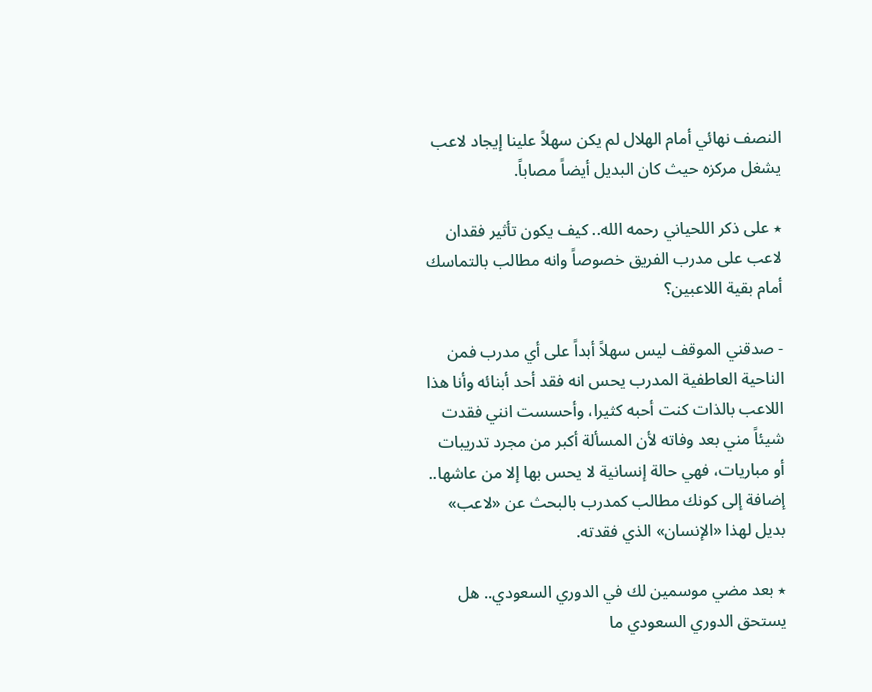النصف نهائي أمام الهلال لم يكن سهلاً علينا إيجاد لاعب يشغل مركزه حيث كان البديل أيضاً مصاباً.

٭ على ذكر اللحياني رحمه الله.. كيف يكون تأثير فقدان لاعب على مدرب الفريق خصوصاً وانه مطالب بالتماسك أمام بقية اللاعبين؟

- صدقني الموقف ليس سهلاً أبداً على أي مدرب فمن الناحية العاطفية المدرب يحس انه فقد أحد أبنائه وأنا هذا اللاعب بالذات كنت أحبه كثيرا، وأحسست انني فقدت شيئاً مني بعد وفاته لأن المسألة أكبر من مجرد تدريبات أو مباريات، فهي حالة إنسانية لا يحس بها إلا من عاشها.. إضافة إلى كونك مطالب كمدرب بالبحث عن «لاعب» بديل لهذا «الإنسان» الذي فقدته.

٭ بعد مضي موسمين لك في الدوري السعودي.. هل يستحق الدوري السعودي ما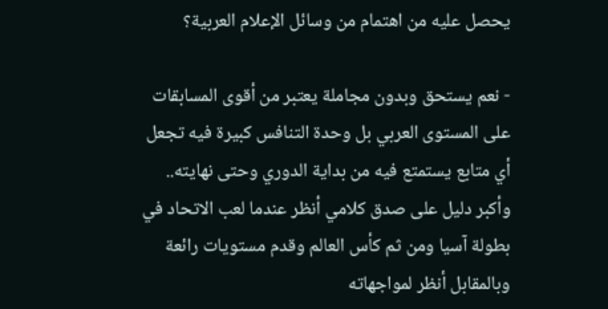يحصل عليه من اهتمام من وسائل الإعلام العربية؟

- نعم يستحق وبدون مجاملة يعتبر من أقوى المسابقات على المستوى العربي بل وحدة التنافس كبيرة فيه تجعل أي متابع يستمتع فيه من بداية الدوري وحتى نهايته.. وأكبر دليل على صدق كلامي أنظر عندما لعب الاتحاد في بطولة آسيا ومن ثم كأس العالم وقدم مستويات رائعة وبالمقابل أنظر لمواجهاته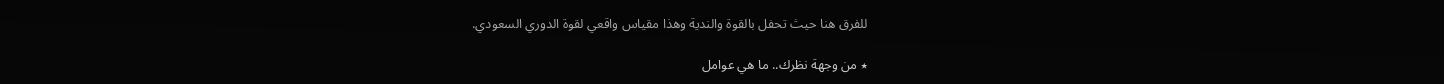للفرق هنا حيث تحفل بالقوة والندية وهذا مقياس واقعي لقوة الدوري السعودي.

٭ من وجهة نظرك.. ما هي عوامل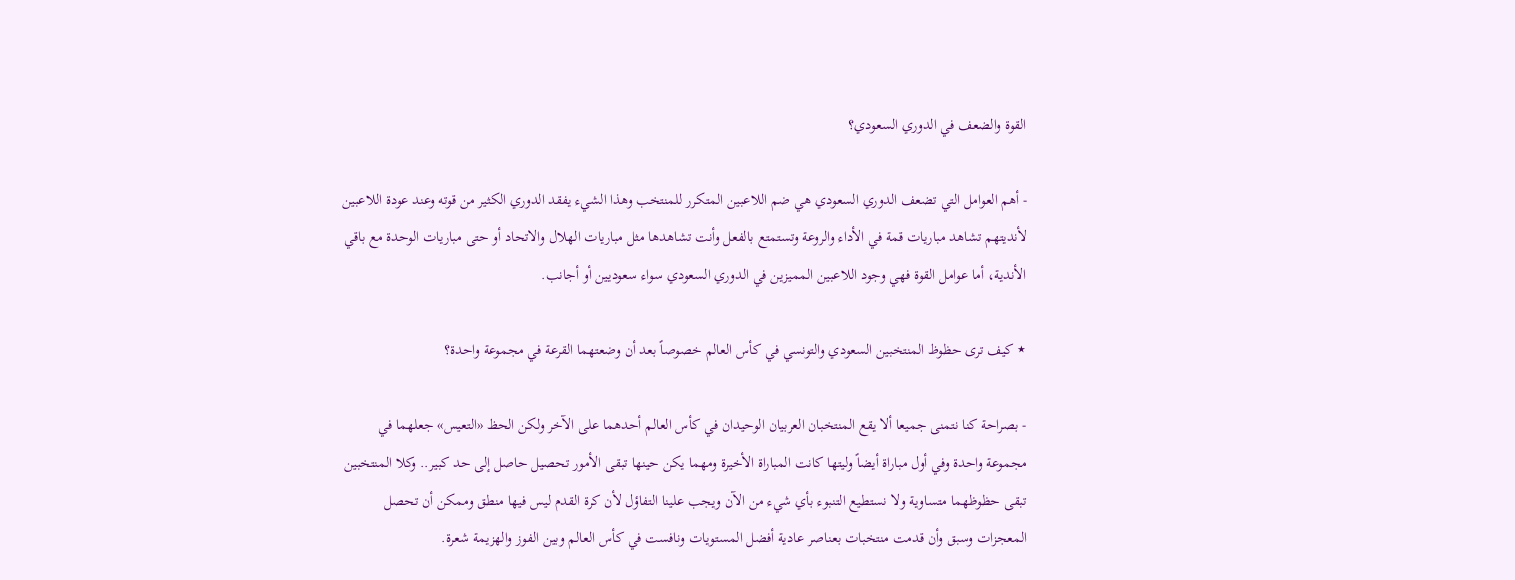القوة والضعف في الدوري السعودي؟

- أهم العوامل التي تضعف الدوري السعودي هي ضم اللاعبين المتكرر للمنتخب وهذا الشيء يفقد الدوري الكثير من قوته وعند عودة اللاعبين لأنديتهم تشاهد مباريات قمة في الأداء والروعة وتستمتع بالفعل وأنت تشاهدها مثل مباريات الهلال والاتحاد أو حتى مباريات الوحدة مع باقي الأندية، أما عوامل القوة فهي وجود اللاعبين المميزين في الدوري السعودي سواء سعوديين أو أجانب.

٭ كيف ترى حظوظ المنتخبين السعودي والتونسي في كأس العالم خصوصاً بعد أن وضعتهما القرعة في مجموعة واحدة؟

- بصراحة كنا نتمنى جميعا ألا يقع المنتخبان العربيان الوحيدان في كأس العالم أحدهما على الآخر ولكن الحظ «التعيس» جعلهما في مجموعة واحدة وفي أول مباراة أيضاً وليتها كانت المباراة الأخيرة ومهما يكن حينها تبقى الأمور تحصيل حاصل إلى حد كبير.. وكلا المنتخبين تبقى حظوظهما متساوية ولا نستطيع التنبوء بأي شيء من الآن ويجب علينا التفاؤل لأن كرة القدم ليس فيها منطق وممكن أن تحصل المعجزات وسبق وأن قدمت منتخبات بعناصر عادية أفضل المستويات ونافست في كأس العالم وبين الفوز والهزيمة شعرة.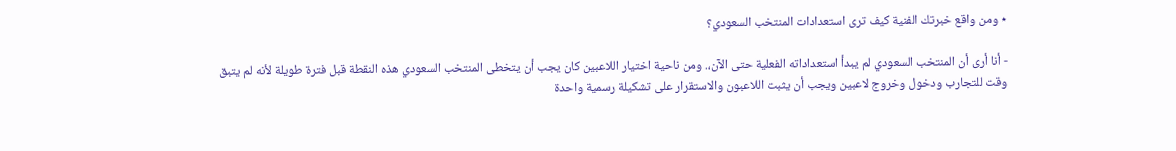٭ ومن واقع خبرتك الفنية كيف ترى استعدادات المنتخب السعودي؟

- أنا أرى أن المنتخب السعودي لم يبدأ استعداداته الفعلية حتى الآن،. ومن ناحية اختيار اللاعبين كان يجب أن يتخطى المنتخب السعودي هذه النقطة قبل فترة طويلة لأنه لم يتبق وقت للتجارب ودخول وخروج لاعبين ويجب أن يثبت اللاعبون والاستقرار على تشكيلة رسمية واحدة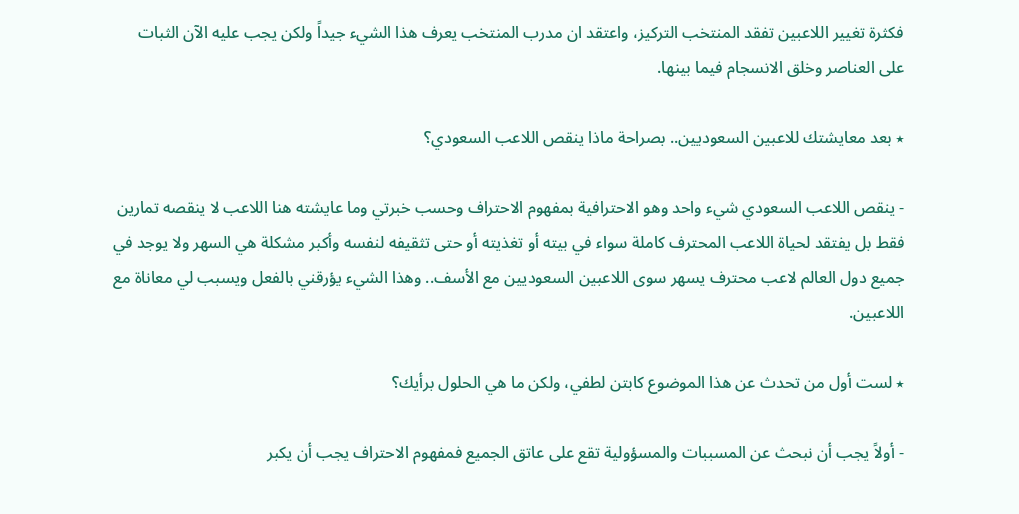فكثرة تغيير اللاعبين تفقد المنتخب التركيز، واعتقد ان مدرب المنتخب يعرف هذا الشيء جيداً ولكن يجب عليه الآن الثبات على العناصر وخلق الانسجام فيما بينها.

٭ بعد معايشتك للاعبين السعوديين.. بصراحة ماذا ينقص اللاعب السعودي؟

- ينقص اللاعب السعودي شيء واحد وهو الاحترافية بمفهوم الاحتراف وحسب خبرتي وما عايشته هنا اللاعب لا ينقصه تمارين فقط بل يفتقد لحياة اللاعب المحترف كاملة سواء في بيته أو تغذيته أو حتى تثقيفه لنفسه وأكبر مشكلة هي السهر ولا يوجد في جميع دول العالم لاعب محترف يسهر سوى اللاعبين السعوديين مع الأسف.. وهذا الشيء يؤرقني بالفعل ويسبب لي معاناة مع اللاعبين.

٭ لست أول من تحدث عن هذا الموضوع كابتن لطفي، ولكن ما هي الحلول برأيك؟

- أولاً يجب أن نبحث عن المسببات والمسؤولية تقع على عاتق الجميع فمفهوم الاحتراف يجب أن يكبر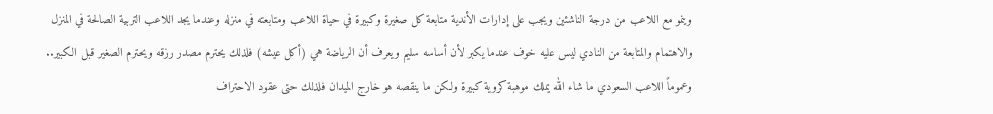وينمو مع اللاعب من درجة الناشئين ويجب على إدارات الأندية متابعة كل صغيرة وكبيرة في حياة اللاعب ومتابعته في منزله وعندما يجد اللاعب التربية الصالحة في المنزل والاهتمام والمتابعة من النادي ليس عليه خوف عندما يكبر لأن أساسه سليم ويعرف أن الرياضة هي (أكل عيشه) فلذلك يحترم مصدر رزقه ويحترم الصغير قبل الكبير.. وعموماً اللاعب السعودي ما شاء الله يملك موهبة كروية كبيرة ولكن ما ينقصه هو خارج الميدان فلذلك حتى عقود الاحتراف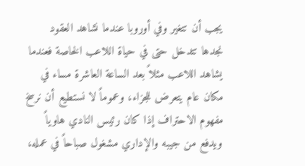يجب أن تتغير وفي أوروبا عندما نشاهد العقود نجدها تتدخل حتى في حياة اللاعب الخاصة فعندما يشاهد اللاعب مثلاً بعد الساعة العاشرة مساء في مكان عام يتعرض للجزاء، وعموماً لا نستطيع أن نرسخ مفهوم الاحتراف إذا كان رئيس النادي هاوياً ويدفع من جيبه والإداري مشغول صباحاً في عمله،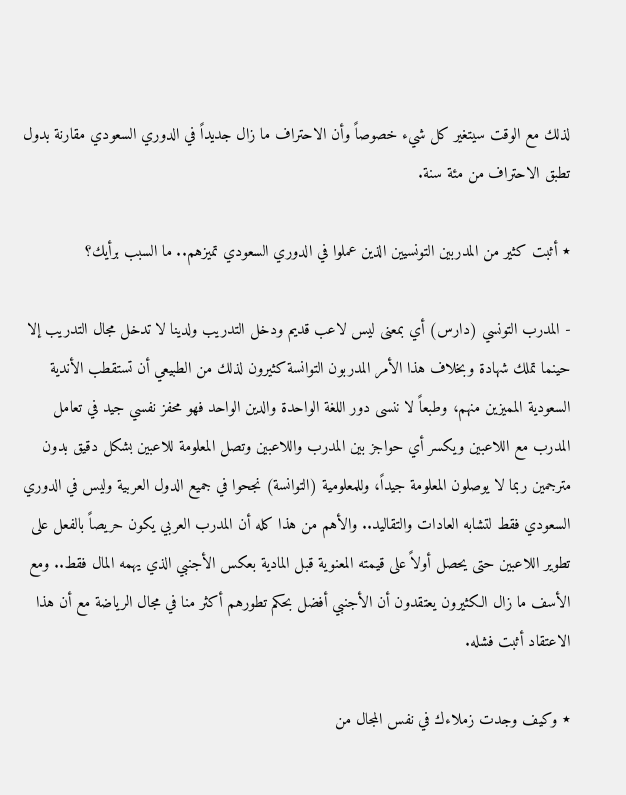لذلك مع الوقت سيتغير كل شيء خصوصاً وأن الاحتراف ما زال جديداً في الدوري السعودي مقارنة بدول تطبق الاحتراف من مئة سنة.

٭ أثبت كثير من المدربين التونسيين الذين عملوا في الدوري السعودي تميزهم.. ما السبب برأيك؟

- المدرب التونسي (دارس) أي بمعنى ليس لاعب قديم ودخل التدريب ولدينا لا تدخل مجال التدريب إلا حينما تملك شهادة وبخلاف هذا الأمر المدربون التوانسة كثيرون لذلك من الطبيعي أن تستقطب الأندية السعودية المميزين منهم، وطبعاً لا ننسى دور اللغة الواحدة والدين الواحد فهو محفز نفسي جيد في تعامل المدرب مع اللاعبين ويكسر أي حواجز بين المدرب واللاعبين وتصل المعلومة للاعبين بشكل دقيق بدون مترجمين ربما لا يوصلون المعلومة جيداً، وللمعلومية (التوانسة) نجحوا في جميع الدول العربية وليس في الدوري السعودي فقط لتشابه العادات والتقاليد.. والأهم من هذا كله أن المدرب العربي يكون حريصاً بالفعل على تطوير اللاعبين حتى يحصل أولاً على قيمته المعنوية قبل المادية بعكس الأجنبي الذي يهمه المال فقط.. ومع الأسف ما زال الكثيرون يعتقدون أن الأجنبي أفضل بحكم تطورهم أكثر منا في مجال الرياضة مع أن هذا الاعتقاد أثبت فشله.

٭ وكيف وجدت زملاءك في نفس المجال من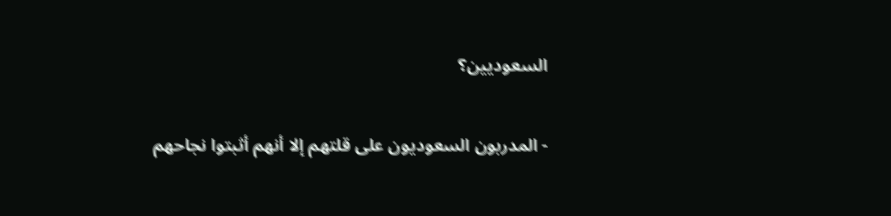السعوديين؟

- المدربون السعوديون على قلتهم إلا أنهم أثبتوا نجاحهم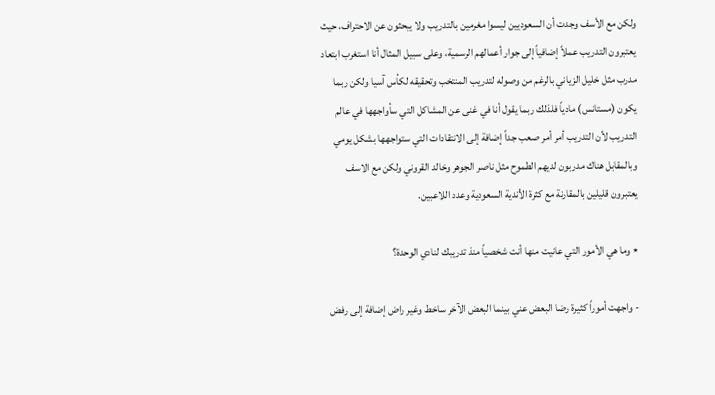ولكن مع الأسف وجدت أن السعوديين ليسوا مغرمين بالتدريب ولا يبحثون عن الاحتراف، حيث يعتبرون التدريب عملاً إضافياً إلى جوار أعمالهم الرسمية، وعلى سبيل المثال أنا استغرب ابتعاد مدرب مثل خليل الزياني بالرغم من وصوله لتدريب المنتخب وتحقيقه لكأس آسيا ولكن ربما يكون (مستانس) مادياً فلذلك ربما يقول أنا في غنى عن المشاكل التي سأواجهها في عالم التدريب لأن التدريب أمر أمر صعب جداً إضافة إلى الانتقادات التي ستواجهها بشكل يومي وبالمقابل هناك مدربون لديهم الطموح مثل ناصر الجوهر وخالد القروني ولكن مع الاسف يعتبرون قليلين بالمقارنة مع كثرة الأندية السعودية وعدد اللاعبين.

٭ وما هي الأمور التي عانيت منها أنت شخصياً منذ تدريبك لنادي الوحدة؟

- واجهت أموراً كثيرة رضا البعض عني بينما البعض الآخر ساخط وغير راض إضافة إلى رفض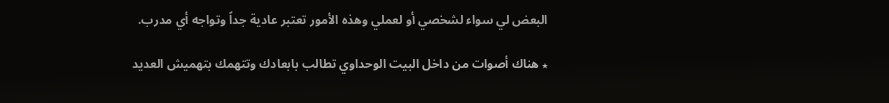البعض لي سواء لشخصي أو لعملي وهذه الأمور تعتبر عادية جداً وتواجه أي مدرب.

٭ هناك أصوات من داخل البيت الوحداوي تطالب بابعادك وتتهمك بتهميش العديد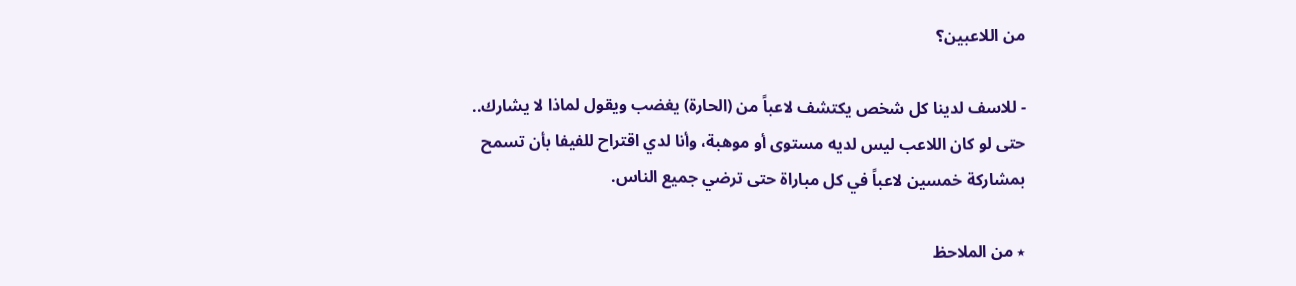من اللاعبين؟

- للاسف لدينا كل شخص يكتشف لاعباً من (الحارة) يغضب ويقول لماذا لا يشارك.. حتى لو كان اللاعب ليس لديه مستوى أو موهبة، وأنا لدي اقتراح للفيفا بأن تسمح بمشاركة خمسين لاعباً في كل مباراة حتى ترضي جميع الناس.

٭ من الملاحظ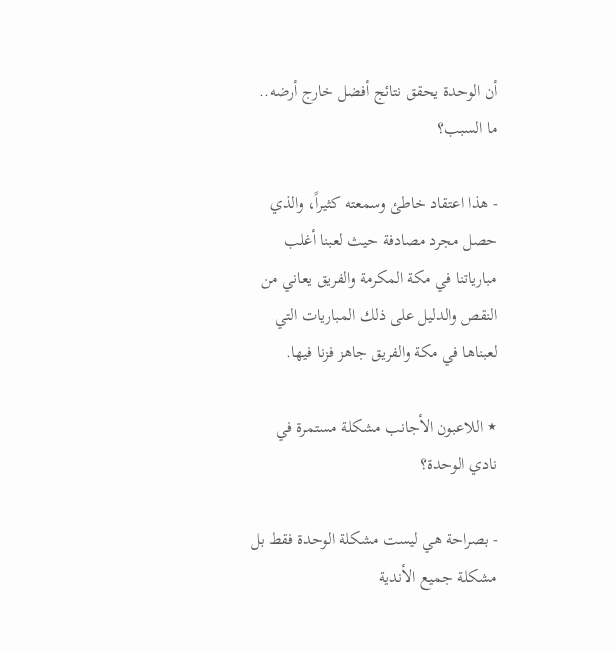أن الوحدة يحقق نتائج أفضل خارج أرضه.. ما السبب؟

- هذا اعتقاد خاطئ وسمعته كثيراً، والذي حصل مجرد مصادفة حيث لعبنا أغلب مبارياتنا في مكة المكرمة والفريق يعاني من النقص والدليل على ذلك المباريات التي لعبناها في مكة والفريق جاهز فزنا فيها.

٭ اللاعبون الأجانب مشكلة مستمرة في نادي الوحدة؟

- بصراحة هي ليست مشكلة الوحدة فقط بل مشكلة جميع الأندية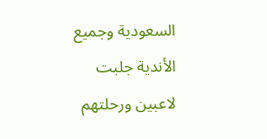السعودية وجميع الأندية جلبت لاعبين ورحلتهم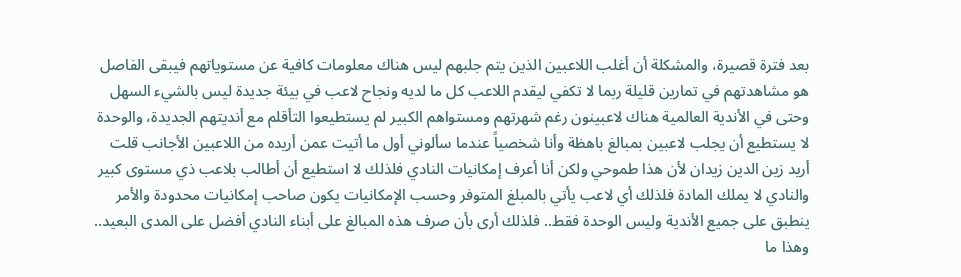بعد فترة قصيرة، والمشكلة أن أغلب اللاعبين الذين يتم جلبهم ليس هناك معلومات كافية عن مستوياتهم فيبقى الفاصل هو مشاهدتهم في تمارين قليلة ربما لا تكفي ليقدم اللاعب كل ما لديه ونجاح لاعب في بيئة جديدة ليس بالشيء السهل وحتى في الأندية العالمية هناك لاعبينون رغم شهرتهم ومستواهم الكبير لم يستطيعوا التأقلم مع أنديتهم الجديدة، والوحدة لا يستطيع أن يجلب لاعبين بمبالغ باهظة وأنا شخصياً عندما سألوني أول ما أتيت عمن أريده من اللاعبين الأجانب قلت أريد زين الدين زيدان لأن هذا طموحي ولكن أنا أعرف إمكانيات النادي فلذلك لا استطيع أن أطالب بلاعب ذي مستوى كبير والنادي لا يملك المادة فلذلك أي لاعب يأتي بالمبلغ المتوفر وحسب الإمكانيات يكون صاحب إمكانيات محدودة والأمر ينطبق على جميع الأندية وليس الوحدة فقط.. فلذلك أرى بأن صرف هذه المبالغ على أبناء النادي أفضل على المدى البعيد.. وهذا ما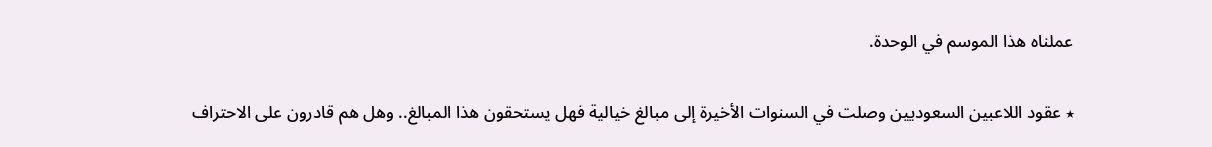عملناه هذا الموسم في الوحدة.

٭ عقود اللاعبين السعوديين وصلت في السنوات الأخيرة إلى مبالغ خيالية فهل يستحقون هذا المبالغ.. وهل هم قادرون على الاحتراف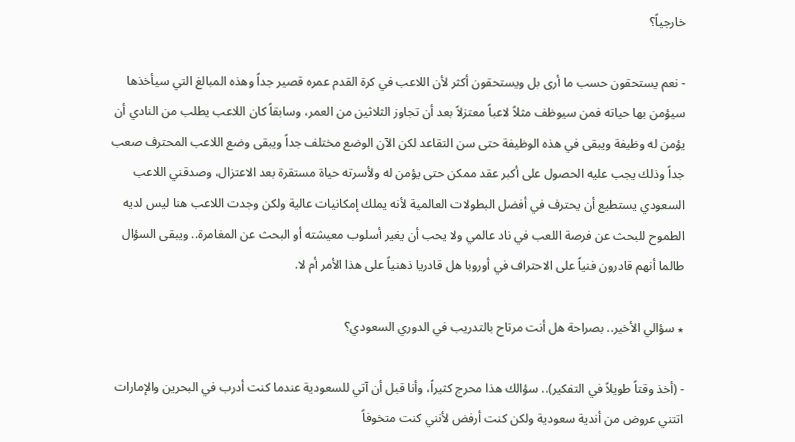خارجياً؟

- نعم يستحقون حسب ما أرى بل ويستحقون أكثر لأن اللاعب في كرة القدم عمره قصير جداً وهذه المبالغ التي سيأخذها سيؤمن بها حياته فمن سيوظف مثلاً لاعباً معتزلاً بعد أن تجاوز الثلاثين من العمر، وسابقاً كان اللاعب يطلب من النادي أن يؤمن له وظيفة ويبقى في هذه الوظيفة حتى سن التقاعد لكن الآن الوضع مختلف جداً ويبقى وضع اللاعب المحترف صعب جداً وذلك يجب عليه الحصول على أكبر عقد ممكن حتى يؤمن له ولأسرته حياة مستقرة بعد الاعتزال، وصدقني اللاعب السعودي يستطيع أن يحترف في أفضل البطولات العالمية لأنه يملك إمكانيات عالية ولكن وجدت اللاعب هنا ليس لديه الطموح للبحث عن فرصة اللعب في ناد عالمي ولا يحب أن يغير أسلوب معيشته أو البحث عن المغامرة.. ويبقى السؤال طالما أنهم قادرون فنياً على الاحتراف في أوروبا هل قادريا ذهنياً على هذا الأمر أم لا.

٭ سؤالي الأخير.. بصراحة هل أنت مرتاح بالتدريب في الدوري السعودي؟

- (أخذ وقتاً طويلاً في التفكير).. سؤالك هذا محرج كثيراً، وأنا قبل أن آتي للسعودية عندما كنت أدرب في البحرين والإمارات اتتني عروض من أندية سعودية ولكن كنت أرفض لأنني كنت متخوفاً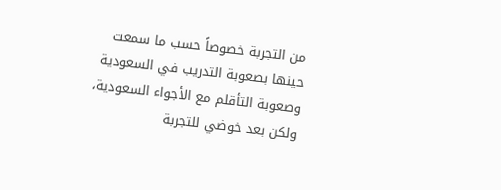من التجربة خصوصاً حسب ما سمعت حينها بصعوبة التدريب في السعودية وصعوبة التأقلم مع الأجواء السعودية، ولكن بعد خوضي للتجربة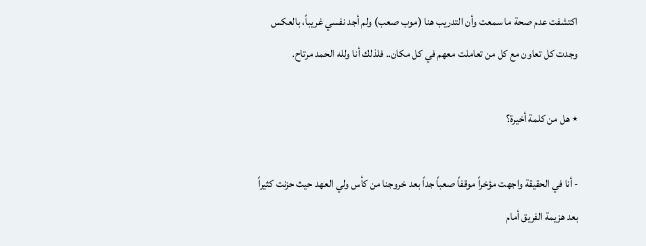اكتشفت عدم صحة ما سمعت وأن التدريب هنا (موب صعب) ولم أجد نفسي غريباً، بالعكس وجدت كل تعاون مع كل من تعاملت معهم في كل مكان.. فلذلك أنا ولله الحمد مرتاح.

٭ هل من كلمة أخيرة؟

- أنا في الحقيقة واجهت مؤخراً موقفاً صعباً جداً بعد خروجنا من كأس ولي العهد حيث حزنت كثيراً بعد هزيمة الفريق أمام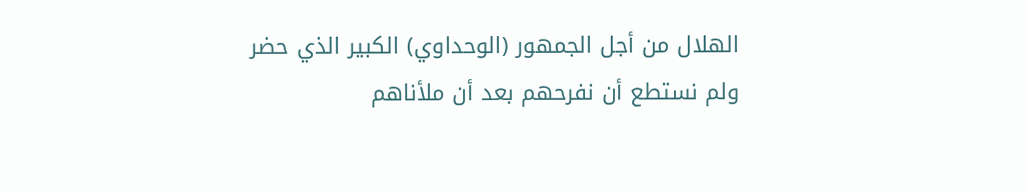الهلال من أجل الجمهور (الوحداوي) الكبير الذي حضر ولم نستطع أن نفرحهم بعد أن ملأناهم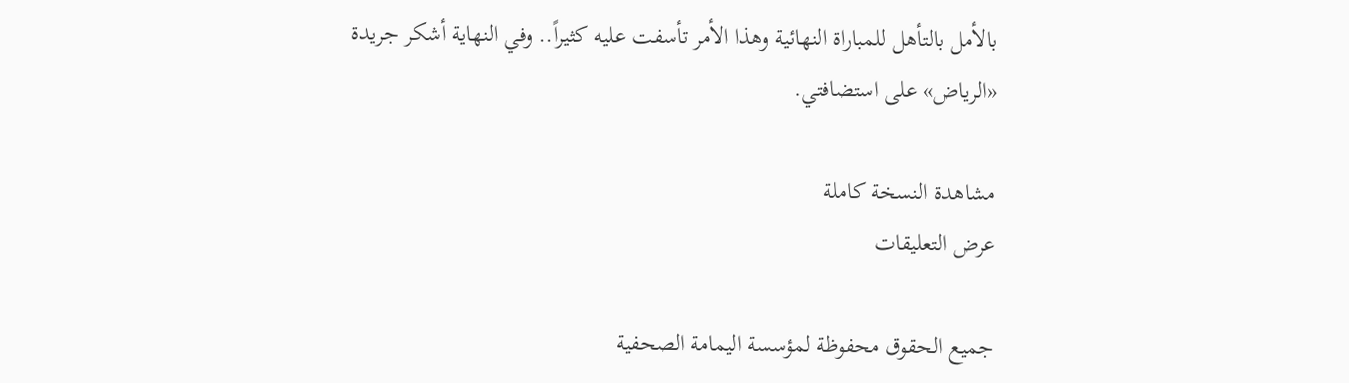بالأمل بالتأهل للمباراة النهائية وهذا الأمر تأسفت عليه كثيراً.. وفي النهاية أشكر جريدة «الرياض» على استضافتي.

مشاهدة النسخة كاملة
عرض التعليقات

جميع الحقوق محفوظة لمؤسسة اليمامة الصحفية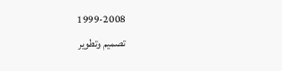1999-2008
تصميم وتطوير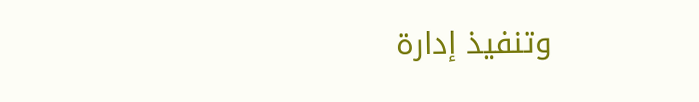وتنفيذ إدارة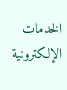الخدمات الإلكترونية